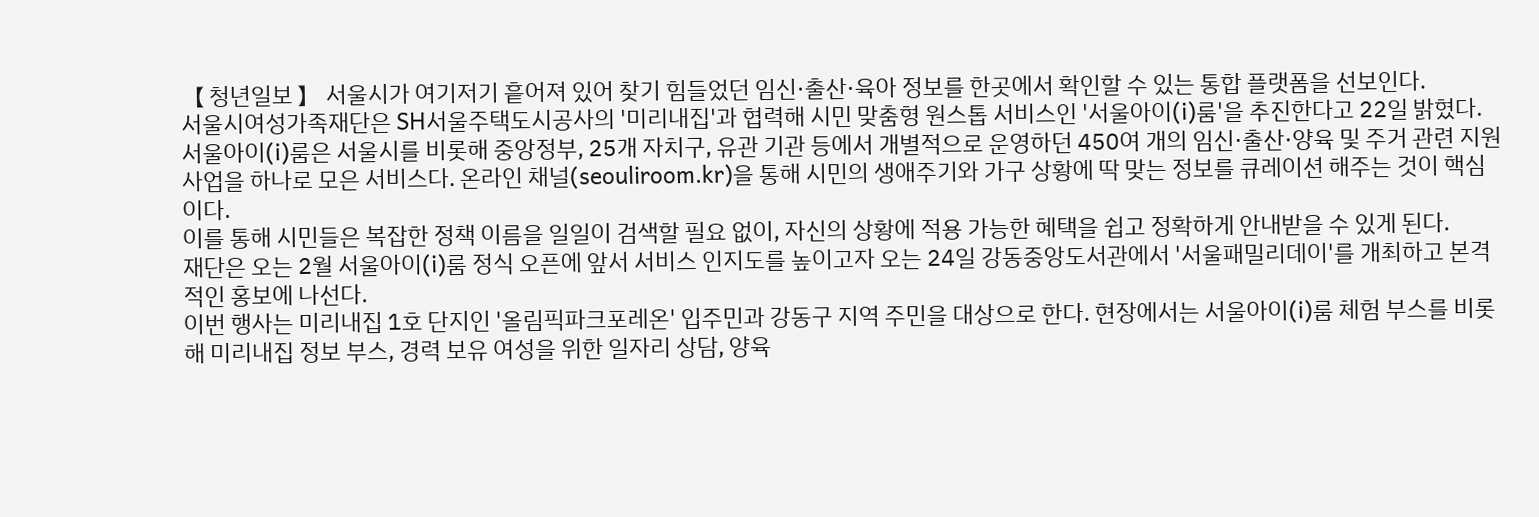【 청년일보 】 서울시가 여기저기 흩어져 있어 찾기 힘들었던 임신·출산·육아 정보를 한곳에서 확인할 수 있는 통합 플랫폼을 선보인다.
서울시여성가족재단은 SH서울주택도시공사의 '미리내집'과 협력해 시민 맞춤형 원스톱 서비스인 '서울아이(i)룸'을 추진한다고 22일 밝혔다.
서울아이(i)룸은 서울시를 비롯해 중앙정부, 25개 자치구, 유관 기관 등에서 개별적으로 운영하던 450여 개의 임신·출산·양육 및 주거 관련 지원 사업을 하나로 모은 서비스다. 온라인 채널(seouliroom.kr)을 통해 시민의 생애주기와 가구 상황에 딱 맞는 정보를 큐레이션 해주는 것이 핵심이다.
이를 통해 시민들은 복잡한 정책 이름을 일일이 검색할 필요 없이, 자신의 상황에 적용 가능한 혜택을 쉽고 정확하게 안내받을 수 있게 된다.
재단은 오는 2월 서울아이(i)룸 정식 오픈에 앞서 서비스 인지도를 높이고자 오는 24일 강동중앙도서관에서 '서울패밀리데이'를 개최하고 본격적인 홍보에 나선다.
이번 행사는 미리내집 1호 단지인 '올림픽파크포레온' 입주민과 강동구 지역 주민을 대상으로 한다. 현장에서는 서울아이(i)룸 체험 부스를 비롯해 미리내집 정보 부스, 경력 보유 여성을 위한 일자리 상담, 양육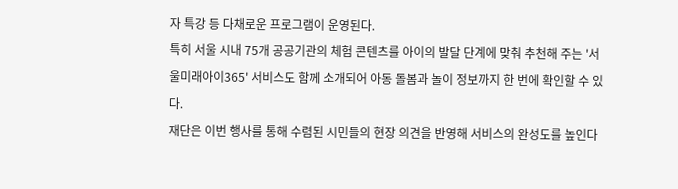자 특강 등 다채로운 프로그램이 운영된다.
특히 서울 시내 75개 공공기관의 체험 콘텐츠를 아이의 발달 단계에 맞춰 추천해 주는 '서울미래아이365' 서비스도 함께 소개되어 아동 돌봄과 놀이 정보까지 한 번에 확인할 수 있다.
재단은 이번 행사를 통해 수렴된 시민들의 현장 의견을 반영해 서비스의 완성도를 높인다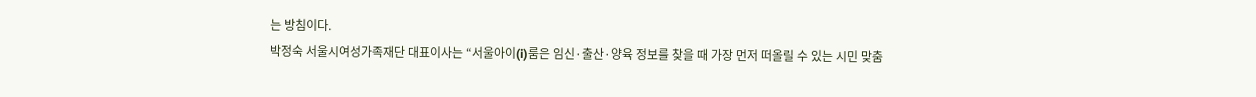는 방침이다.
박정숙 서울시여성가족재단 대표이사는 “서울아이(i)룸은 임신·출산·양육 정보를 찾을 때 가장 먼저 떠올릴 수 있는 시민 맞춤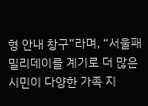형 안내 창구”라며, “서울패밀리데이를 계기로 더 많은 시민이 다양한 가족 지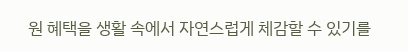원 혜택을 생활 속에서 자연스럽게 체감할 수 있기를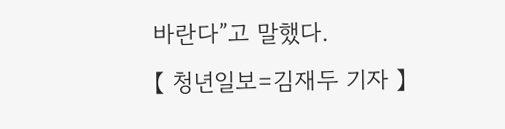바란다”고 말했다.
【 청년일보=김재두 기자 】